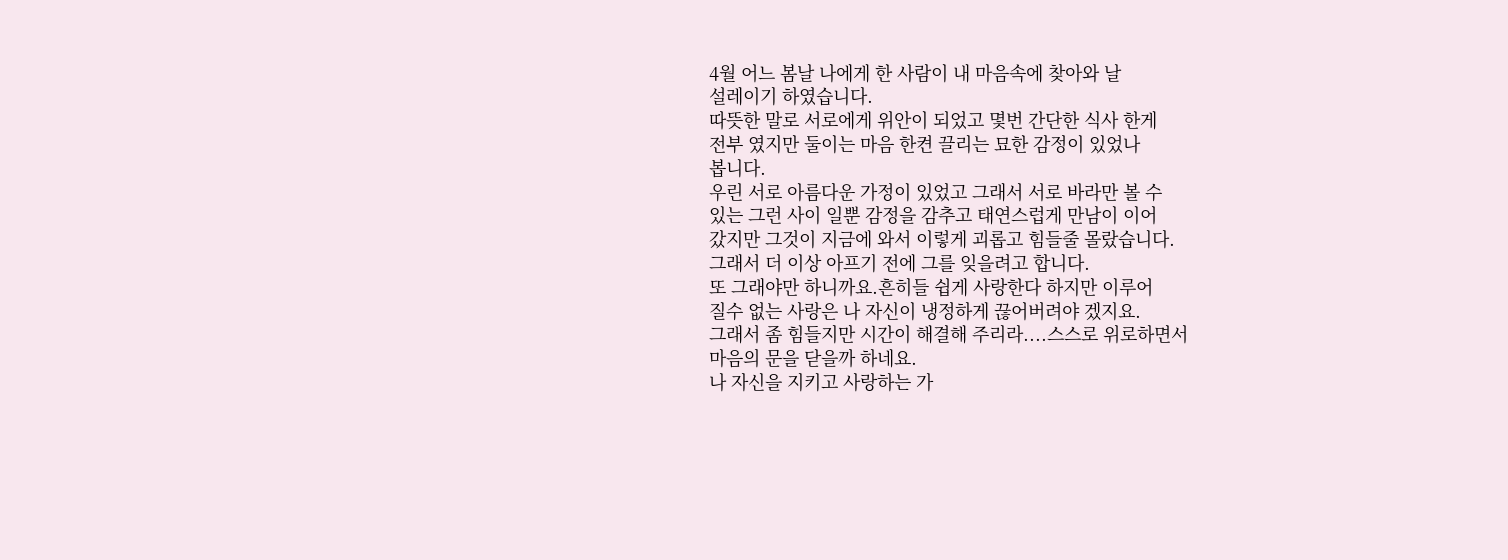4월 어느 봄날 나에게 한 사람이 내 마음속에 찾아와 날
설레이기 하였습니다.
따뜻한 말로 서로에게 위안이 되었고 몇번 간단한 식사 한게
전부 였지만 둘이는 마음 한켠 끌리는 묘한 감정이 있었나
봅니다.
우린 서로 아름다운 가정이 있었고 그래서 서로 바라만 볼 수
있는 그런 사이 일뿐 감정을 감추고 태연스럽게 만남이 이어
갔지만 그것이 지금에 와서 이렇게 괴롭고 힘들줄 몰랐습니다.
그래서 더 이상 아프기 전에 그를 잊을려고 합니다.
또 그래야만 하니까요.흔히들 쉽게 사랑한다 하지만 이루어
질수 없는 사랑은 나 자신이 냉정하게 끊어버려야 겠지요.
그래서 좀 힘들지만 시간이 해결해 주리라....스스로 위로하면서
마음의 문을 닫을까 하네요.
나 자신을 지키고 사랑하는 가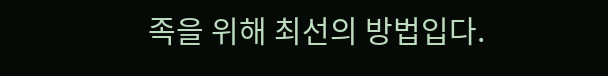족을 위해 최선의 방법입다.